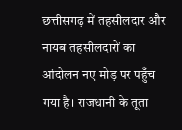छत्तीसगढ़ में तहसीलदार और नायब तहसीलदारों का आंदोलन नए मोड़ पर पहुँच गया है। राजधानी के तूता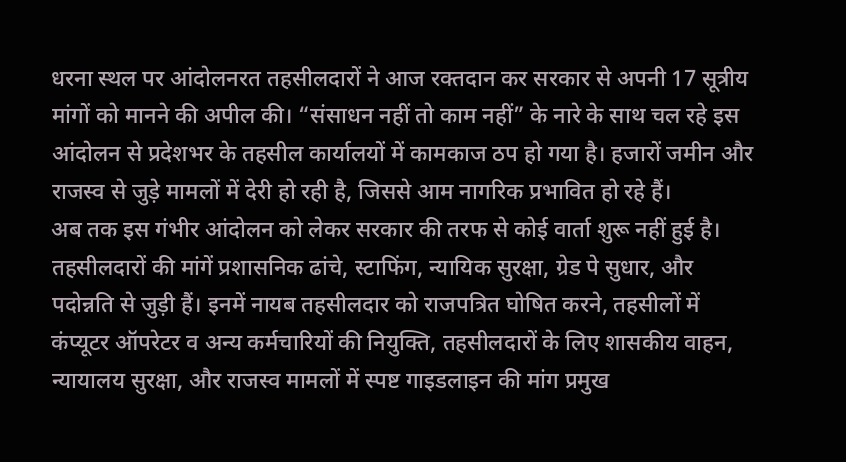धरना स्थल पर आंदोलनरत तहसीलदारों ने आज रक्तदान कर सरकार से अपनी 17 सूत्रीय मांगों को मानने की अपील की। “संसाधन नहीं तो काम नहीं” के नारे के साथ चल रहे इस आंदोलन से प्रदेशभर के तहसील कार्यालयों में कामकाज ठप हो गया है। हजारों जमीन और राजस्व से जुड़े मामलों में देरी हो रही है, जिससे आम नागरिक प्रभावित हो रहे हैं।
अब तक इस गंभीर आंदोलन को लेकर सरकार की तरफ से कोई वार्ता शुरू नहीं हुई है। तहसीलदारों की मांगें प्रशासनिक ढांचे, स्टाफिंग, न्यायिक सुरक्षा, ग्रेड पे सुधार, और पदोन्नति से जुड़ी हैं। इनमें नायब तहसीलदार को राजपत्रित घोषित करने, तहसीलों में कंप्यूटर ऑपरेटर व अन्य कर्मचारियों की नियुक्ति, तहसीलदारों के लिए शासकीय वाहन, न्यायालय सुरक्षा, और राजस्व मामलों में स्पष्ट गाइडलाइन की मांग प्रमुख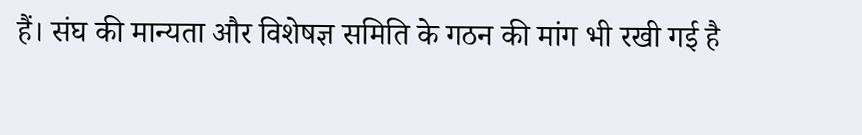हैं। संघ की मान्यता और विशेषज्ञ समिति के गठन की मांग भी रखी गई है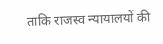ताकि राजस्व न्यायालयों की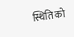स्थिति को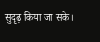सुदृढ़ किया जा सके।